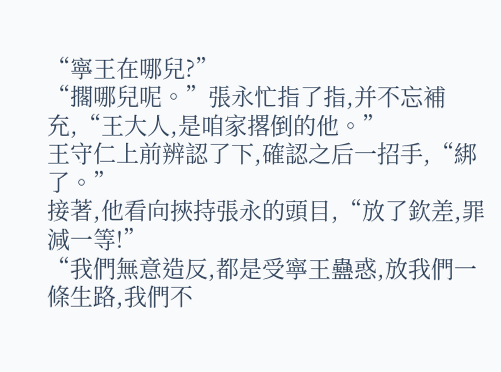“寧王在哪兒?”
“擱哪兒呢。”張永忙指了指,并不忘補充,“王大人,是咱家撂倒的他。”
王守仁上前辨認了下,確認之后一招手,“綁了。”
接著,他看向挾持張永的頭目,“放了欽差,罪減一等!”
“我們無意造反,都是受寧王蠱惑,放我們一條生路,我們不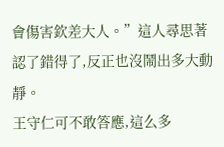會傷害欽差大人。”這人尋思著認了錯得了,反正也沒鬧出多大動靜。
王守仁可不敢答應,這么多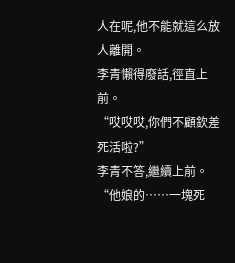人在呢,他不能就這么放人離開。
李青懶得廢話,徑直上前。
“哎哎哎,你們不顧欽差死活啦?”
李青不答,繼續上前。
“他娘的……一塊死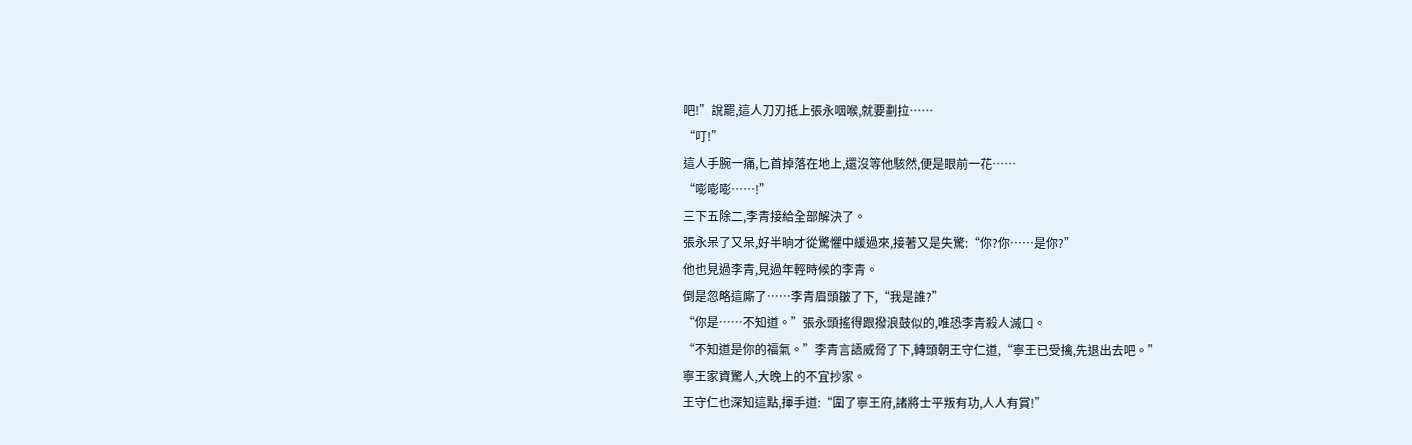吧!”說罷,這人刀刃抵上張永咽喉,就要劃拉……
“叮!”
這人手腕一痛,匕首掉落在地上,還沒等他駭然,便是眼前一花……
“嘭嘭嘭……!”
三下五除二,李青接給全部解決了。
張永呆了又呆,好半晌才從驚懼中緩過來,接著又是失驚:“你?你……是你?”
他也見過李青,見過年輕時候的李青。
倒是忽略這廝了……李青眉頭皺了下,“我是誰?”
“你是……不知道。”張永頭搖得跟撥浪鼓似的,唯恐李青殺人滅口。
“不知道是你的福氣。”李青言語威脅了下,轉頭朝王守仁道,“寧王已受擒,先退出去吧。”
寧王家資驚人,大晚上的不宜抄家。
王守仁也深知這點,揮手道:“圍了寧王府,諸將士平叛有功,人人有賞!”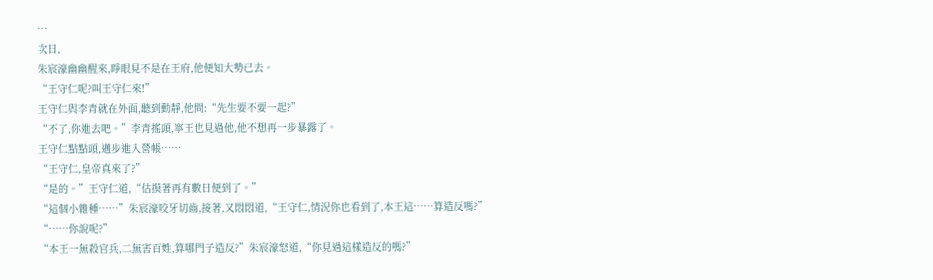…
次日,
朱宸濠幽幽醒來,睜眼見不是在王府,他便知大勢已去。
“王守仁呢?叫王守仁來!”
王守仁與李青就在外面,聽到動靜,他問:“先生要不要一起?”
“不了,你進去吧。”李青搖頭,寧王也見過他,他不想再一步暴露了。
王守仁點點頭,邁步進入營帳……
“王守仁,皇帝真來了?”
“是的。”王守仁道,“估摸著再有數日便到了。”
“這個小雜種……”朱宸濠咬牙切齒,接著,又悶悶道,“王守仁,情況你也看到了,本王這……算造反嗎?”
“……你說呢?”
“本王一無殺官兵,二無害百姓,算哪門子造反?”朱宸濠怒道,“你見過這樣造反的嗎?”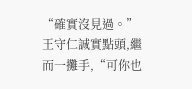“確實沒見過。”王守仁誠實點頭,繼而一攤手,“可你也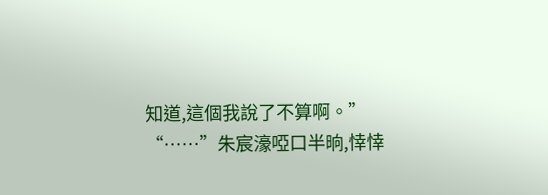知道,這個我說了不算啊。”
“……”朱宸濠啞口半晌,悻悻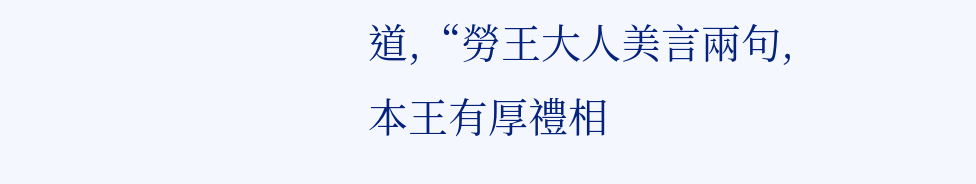道,“勞王大人美言兩句,本王有厚禮相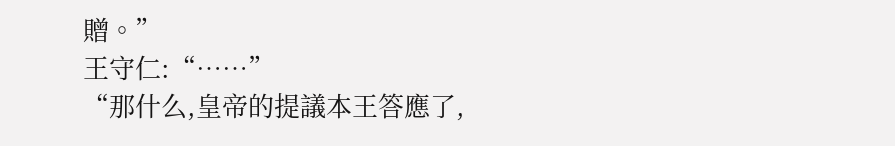贈。”
王守仁:“……”
“那什么,皇帝的提議本王答應了,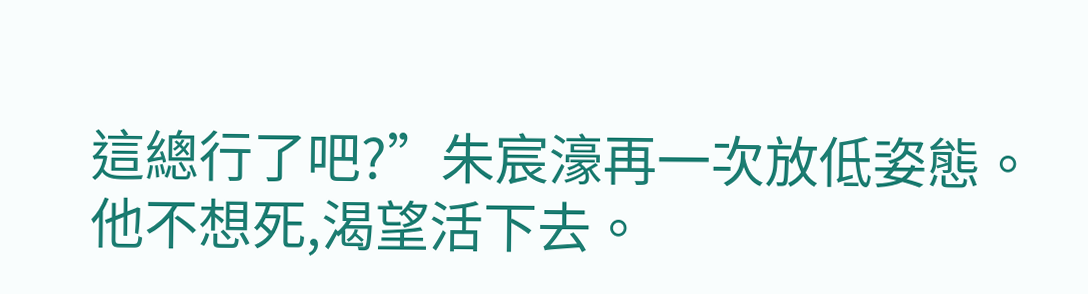這總行了吧?”朱宸濠再一次放低姿態。
他不想死,渴望活下去。